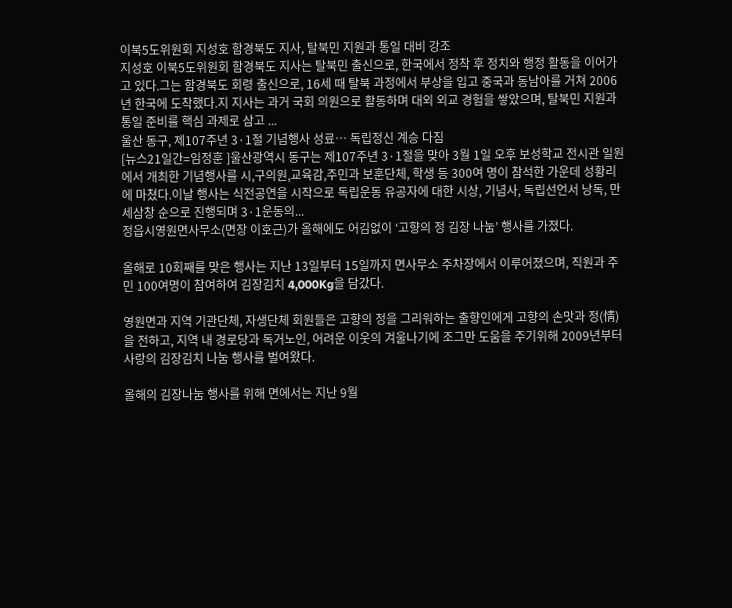이북5도위원회 지성호 함경북도 지사, 탈북민 지원과 통일 대비 강조
지성호 이북5도위원회 함경북도 지사는 탈북민 출신으로, 한국에서 정착 후 정치와 행정 활동을 이어가고 있다.그는 함경북도 회령 출신으로, 16세 때 탈북 과정에서 부상을 입고 중국과 동남아를 거쳐 2006년 한국에 도착했다.지 지사는 과거 국회 의원으로 활동하며 대외 외교 경험을 쌓았으며, 탈북민 지원과 통일 준비를 핵심 과제로 삼고 ...
울산 동구, 제107주년 3·1절 기념행사 성료… 독립정신 계승 다짐
[뉴스21일간=임정훈 ]울산광역시 동구는 제107주년 3·1절을 맞아 3월 1일 오후 보성학교 전시관 일원에서 개최한 기념행사를 시,구의원,교육감,주민과 보훈단체, 학생 등 300여 명이 참석한 가운데 성황리에 마쳤다.이날 행사는 식전공연을 시작으로 독립운동 유공자에 대한 시상, 기념사, 독립선언서 낭독, 만세삼창 순으로 진행되며 3·1운동의...
정읍시영원면사무소(면장 이호근)가 올해에도 어김없이 ‘고향의 정 김장 나눔’ 행사를 가졌다.

올해로 10회째를 맞은 행사는 지난 13일부터 15일까지 면사무소 주차장에서 이루어졌으며, 직원과 주민 100여명이 참여하여 김장김치 4,000Kg을 담갔다.

영원면과 지역 기관단체, 자생단체 회원들은 고향의 정을 그리워하는 출향인에게 고향의 손맛과 정(情)을 전하고, 지역 내 경로당과 독거노인, 어려운 이웃의 겨울나기에 조그만 도움을 주기위해 2009년부터 사랑의 김장김치 나눔 행사를 벌여왔다.

올해의 김장나눔 행사를 위해 면에서는 지난 9월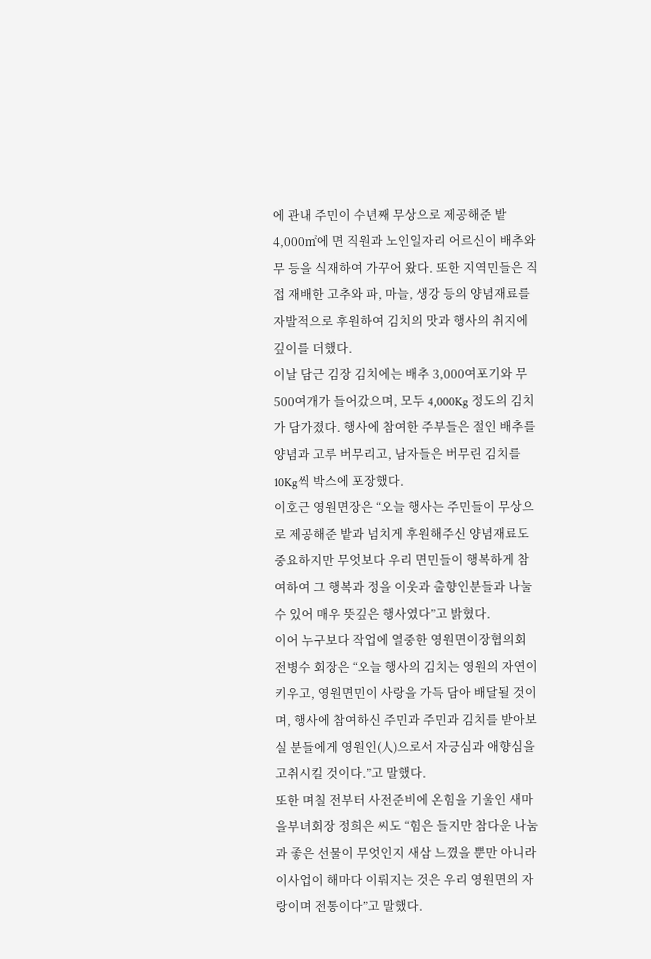에 관내 주민이 수년째 무상으로 제공해준 밭 4,000㎡에 면 직원과 노인일자리 어르신이 배추와 무 등을 식재하여 가꾸어 왔다. 또한 지역민들은 직접 재배한 고추와 파, 마늘, 생강 등의 양념재료를 자발적으로 후원하여 김치의 맛과 행사의 취지에 깊이를 더했다.
이날 담근 김장 김치에는 배추 3,000여포기와 무 500여개가 들어갔으며, 모두 4,000Kg 정도의 김치가 담가졌다. 행사에 참여한 주부들은 절인 배추를 양념과 고루 버무리고, 남자들은 버무린 김치를 10Kg씩 박스에 포장했다.
이호근 영원면장은 “오늘 행사는 주민들이 무상으로 제공해준 밭과 넘치게 후원해주신 양념재료도 중요하지만 무엇보다 우리 면민들이 행복하게 참여하여 그 행복과 정을 이웃과 출향인분들과 나눌 수 있어 매우 뜻깊은 행사였다”고 밝혔다.
이어 누구보다 작업에 열중한 영원면이장협의회 전병수 회장은 “오늘 행사의 김치는 영원의 자연이 키우고, 영원면민이 사랑을 가득 담아 배달될 것이며, 행사에 참여하신 주민과 주민과 김치를 받아보실 분들에게 영원인(人)으로서 자긍심과 애향심을 고취시킬 것이다.”고 말했다.
또한 며칠 전부터 사전준비에 온힘을 기울인 새마을부녀회장 정희은 씨도 “힘은 들지만 참다운 나눔과 좋은 선물이 무엇인지 새삼 느꼈을 뿐만 아니라 이사업이 해마다 이뤄지는 것은 우리 영원면의 자랑이며 전통이다”고 말했다.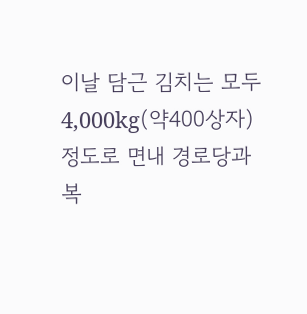이날 담근 김치는 모두 4,000kg(약400상자) 정도로 면내 경로당과 복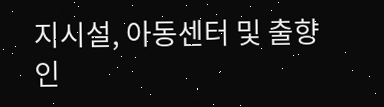지시설, 아동센터 및 출향인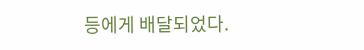등에게 배달되었다.